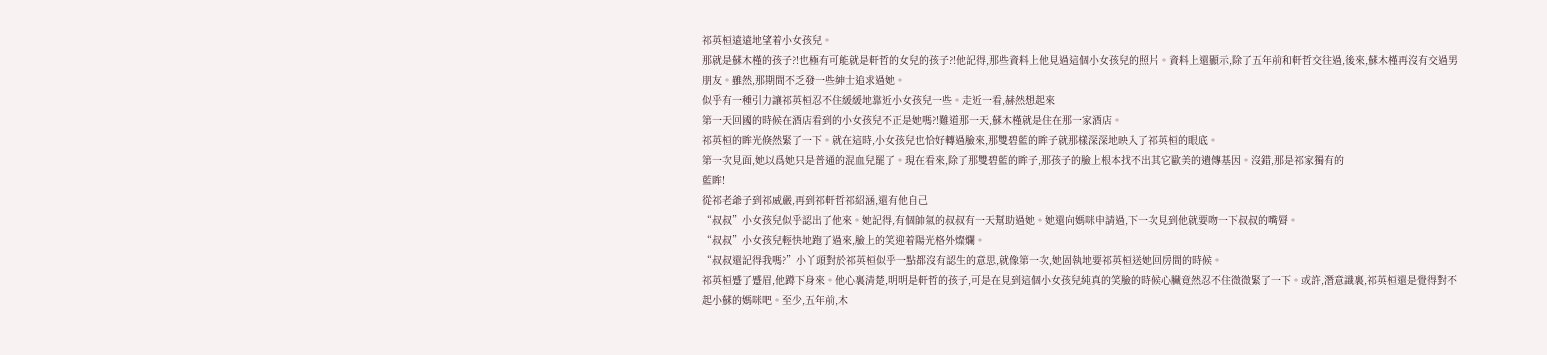祁英桓遠遠地望着小女孩兒。
那就是蘇木槿的孩子?!也極有可能就是軒哲的女兒的孩子?!他記得,那些資料上他見過這個小女孩兒的照片。資料上還顯示,除了五年前和軒哲交往過,後來,蘇木槿再沒有交過男朋友。雖然,那期間不乏發一些紳士追求過她。
似乎有一種引力讓祁英桓忍不住緩緩地靠近小女孩兒一些。走近一看,赫然想起來
第一天回國的時候在酒店看到的小女孩兒不正是她嗎?!難道那一天,蘇木槿就是住在那一家酒店。
祁英桓的眸光倏然緊了一下。就在這時,小女孩兒也恰好轉過臉來,那雙碧藍的眸子就那樣深深地映入了祁英桓的眼底。
第一次見面,她以爲她只是普通的混血兒罷了。現在看來,除了那雙碧藍的眸子,那孩子的臉上根本找不出其它歐美的遺傳基因。沒錯,那是祁家獨有的
藍眸!
從祁老爺子到祁威嚴,再到祁軒哲祁紹涵,還有他自己
“叔叔”小女孩兒似乎認出了他來。她記得,有個帥氣的叔叔有一天幫助過她。她還向媽咪申請過,下一次見到他就要吻一下叔叔的嘴脣。
“叔叔”小女孩兒輕快地跑了過來,臉上的笑迎着陽光格外燦爛。
“叔叔還記得我嗎?”小丫頭對於祁英桓似乎一點都沒有認生的意思,就像第一次,她固執地要祁英桓送她回房間的時候。
祁英桓蹙了蹙眉,他蹲下身來。他心裏清楚,明明是軒哲的孩子,可是在見到這個小女孩兒純真的笑臉的時候心臟竟然忍不住微微緊了一下。或許,潛意識裏,祁英桓還是覺得對不起小蘇的媽咪吧。至少,五年前,木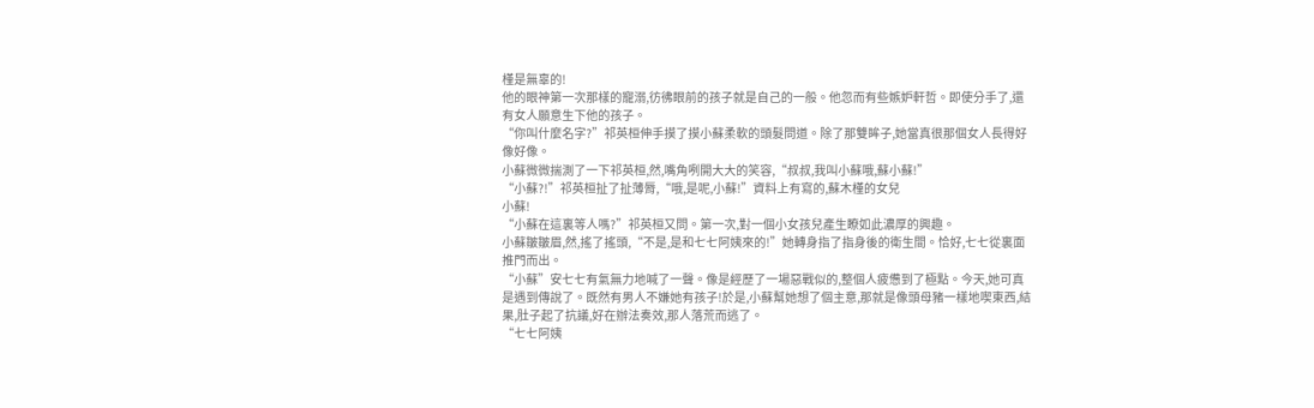槿是無辜的!
他的眼神第一次那樣的寵溺,彷彿眼前的孩子就是自己的一般。他忽而有些嫉妒軒哲。即使分手了,還有女人願意生下他的孩子。
“你叫什麼名字?”祁英桓伸手摸了摸小蘇柔軟的頭髮問道。除了那雙眸子,她當真很那個女人長得好像好像。
小蘇微微揣測了一下祁英桓,然,嘴角咧開大大的笑容,“叔叔,我叫小蘇哦,蘇小蘇!”
“小蘇?!”祁英桓扯了扯薄脣,“哦,是呢,小蘇!”資料上有寫的,蘇木槿的女兒
小蘇!
“小蘇在這裏等人嗎?”祁英桓又問。第一次,對一個小女孩兒產生瞭如此濃厚的興趣。
小蘇皺皺眉,然,搖了搖頭,“不是,是和七七阿姨來的!”她轉身指了指身後的衛生間。恰好,七七從裏面推門而出。
“小蘇”安七七有氣無力地喊了一聲。像是經歷了一場惡戰似的,整個人疲憊到了極點。今天,她可真是遇到傳說了。既然有男人不嫌她有孩子!於是,小蘇幫她想了個主意,那就是像頭母豬一樣地喫東西,結果,肚子起了抗議,好在辦法奏效,那人落荒而逃了。
“七七阿姨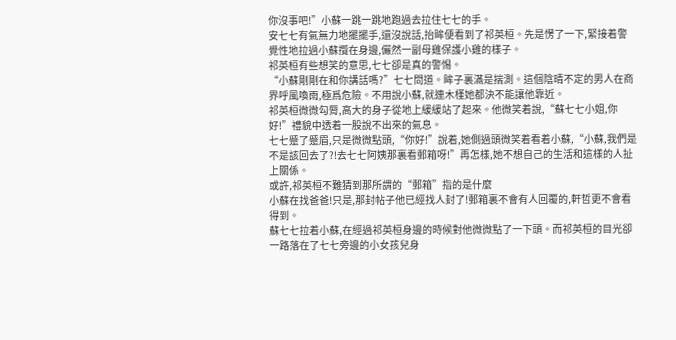你沒事吧!”小蘇一跳一跳地跑過去拉住七七的手。
安七七有氣無力地擺擺手,還沒說話,抬眸便看到了祁英桓。先是愣了一下,緊接着警覺性地拉過小蘇攬在身邊,儼然一副母雞保護小雞的樣子。
祁英桓有些想笑的意思,七七卻是真的警惕。
“小蘇剛剛在和你講話嗎?”七七問道。眸子裏滿是揣測。這個陰晴不定的男人在商界呼風喚雨,極爲危險。不用說小蘇,就連木槿她都決不能讓他靠近。
祁英桓微微勾脣,高大的身子從地上緩緩站了起來。他微笑着說,“蘇七七小姐,你好!”禮貌中透着一股說不出來的氣息。
七七蹙了蹙眉,只是微微點頭,“你好!”說着,她側過頭微笑着看着小蘇,“小蘇,我們是不是該回去了?!去七七阿姨那裏看郵箱呀!”再怎樣,她不想自己的生活和這樣的人扯上關係。
或許,祁英桓不難猜到那所謂的“郵箱”指的是什麼
小蘇在找爸爸!只是,那封帖子他已經找人封了!郵箱裏不會有人回覆的,軒哲更不會看得到。
蘇七七拉着小蘇,在經過祁英桓身邊的時候對他微微點了一下頭。而祁英桓的目光卻一路落在了七七旁邊的小女孩兒身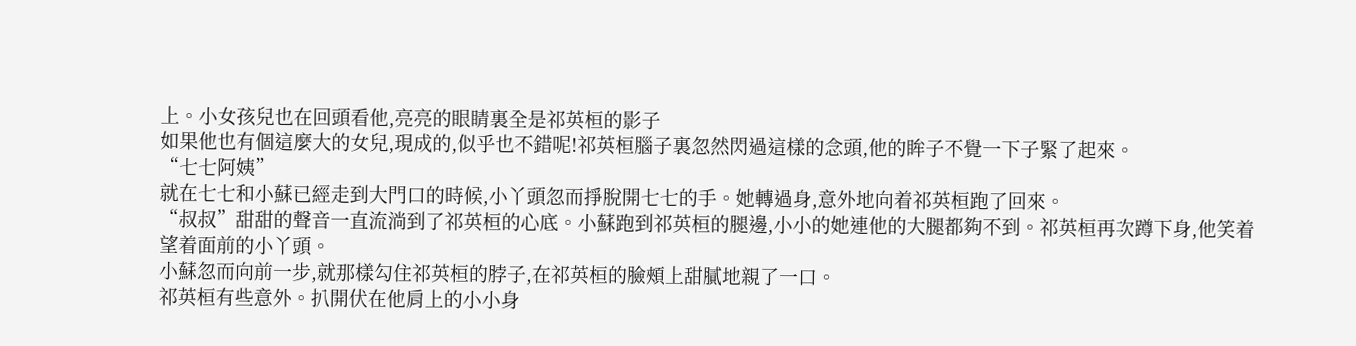上。小女孩兒也在回頭看他,亮亮的眼睛裏全是祁英桓的影子
如果他也有個這麼大的女兒,現成的,似乎也不錯呢!祁英桓腦子裏忽然閃過這樣的念頭,他的眸子不覺一下子緊了起來。
“七七阿姨”
就在七七和小蘇已經走到大門口的時候,小丫頭忽而掙脫開七七的手。她轉過身,意外地向着祁英桓跑了回來。
“叔叔”甜甜的聲音一直流淌到了祁英桓的心底。小蘇跑到祁英桓的腿邊,小小的她連他的大腿都夠不到。祁英桓再次蹲下身,他笑着望着面前的小丫頭。
小蘇忽而向前一步,就那樣勾住祁英桓的脖子,在祁英桓的臉頰上甜膩地親了一口。
祁英桓有些意外。扒開伏在他肩上的小小身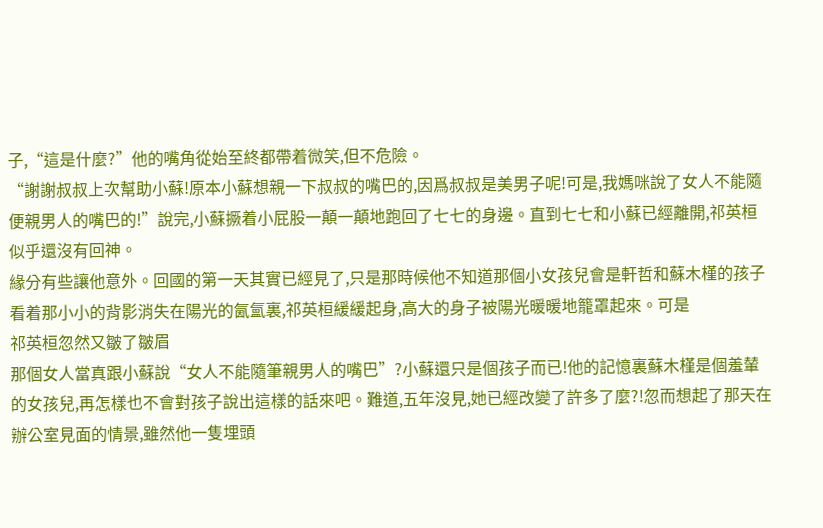子,“這是什麼?”他的嘴角從始至終都帶着微笑,但不危險。
“謝謝叔叔上次幫助小蘇!原本小蘇想親一下叔叔的嘴巴的,因爲叔叔是美男子呢!可是,我媽咪說了女人不能隨便親男人的嘴巴的!”說完,小蘇撅着小屁股一顛一顛地跑回了七七的身邊。直到七七和小蘇已經離開,祁英桓似乎還沒有回神。
緣分有些讓他意外。回國的第一天其實已經見了,只是那時候他不知道那個小女孩兒會是軒哲和蘇木槿的孩子
看着那小小的背影消失在陽光的氤氳裏,祁英桓緩緩起身,高大的身子被陽光暖暖地籠罩起來。可是
祁英桓忽然又皺了皺眉
那個女人當真跟小蘇說“女人不能隨筆親男人的嘴巴”?小蘇還只是個孩子而已!他的記憶裏蘇木槿是個羞輦的女孩兒,再怎樣也不會對孩子說出這樣的話來吧。難道,五年沒見,她已經改變了許多了麼?!忽而想起了那天在辦公室見面的情景,雖然他一隻埋頭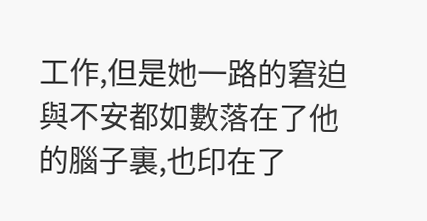工作,但是她一路的窘迫與不安都如數落在了他的腦子裏,也印在了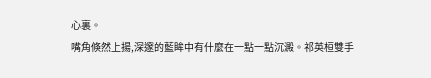心裏。
嘴角倏然上揚,深邃的藍眸中有什麼在一點一點沉澱。祁英桓雙手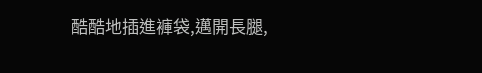酷酷地插進褲袋,邁開長腿,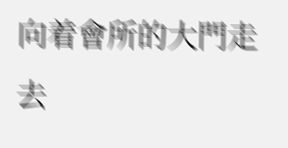向着會所的大門走去